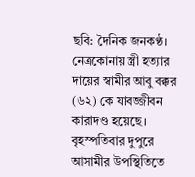ছবি: দৈনিক জনকণ্ঠ।
নেত্রকোনায় স্ত্রী হত্যার দায়ের স্বামীর আবু বক্কর (৬২) কে যাবজ্জীবন কারাদণ্ড হয়েছে। বৃহস্পতিবার দুপুরে আসামীর উপস্থিতিতে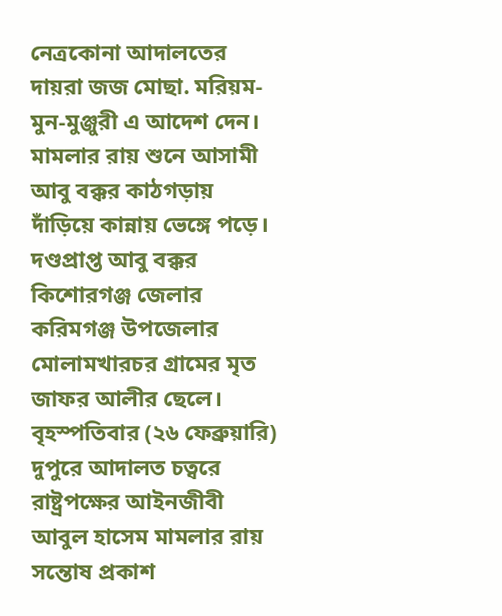নেত্রকোনা আদালতের দায়রা জজ মোছা. মরিয়ম-মুন-মুঞ্জুরী এ আদেশ দেন। মামলার রায় শুনে আসামী আবু বক্কর কাঠগড়ায় দাঁড়িয়ে কান্নায় ভেঙ্গে পড়ে।
দণ্ডপ্রাপ্ত আবু বক্কর কিশোরগঞ্জ জেলার করিমগঞ্জ উপজেলার মোলামখারচর গ্রামের মৃত জাফর আলীর ছেলে।
বৃহস্পতিবার (২৬ ফেব্রুয়ারি) দুপুরে আদালত চত্বরে রাষ্ট্রপক্ষের আইনজীবী আবুল হাসেম মামলার রায় সন্তোষ প্রকাশ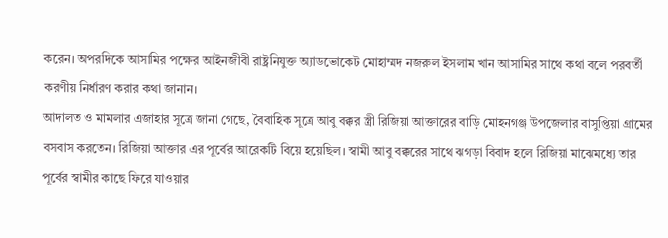করেন। অপরদিকে আসামির পক্ষের আইনজীবী রাষ্ট্রনিযুক্ত অ্যাডভোকেট মোহাম্মদ নজরুল ইসলাম খান আসামির সাথে কথা বলে পরবর্তী করণীয় নির্ধারণ করার কথা জানান।
আদালত ও মামলার এজাহার সূত্রে জানা গেছে, বৈবাহিক সূত্রে আবু বক্কর স্ত্রী রিজিয়া আক্তারের বাড়ি মোহনগঞ্জ উপজেলার বাসুপ্তিয়া গ্রামের বসবাস করতেন। রিজিয়া আক্তার এর পূর্বের আরেকটি বিয়ে হয়েছিল। স্বামী আবু বক্করের সাথে ঝগড়া বিবাদ হলে রিজিয়া মাঝেমধ্যে তার পূর্বের স্বামীর কাছে ফিরে যাওয়ার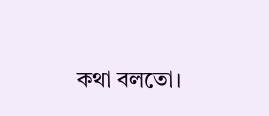কথা বলতো।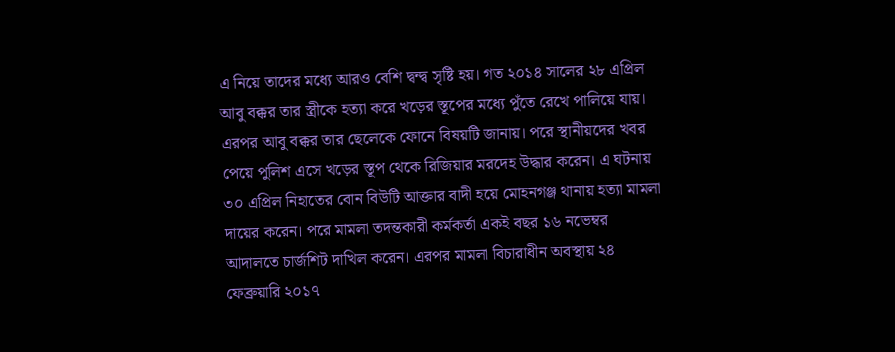এ নিয়ে তাদের মধ্যে আরও বেশি দ্বন্দ্ব সৃষ্টি হয়। গত ২০১৪ সালের ২৮ এপ্রিল আবু বক্কর তার স্ত্রীকে হত্যা করে খড়ের স্তূপের মধ্যে পুঁতে রেখে পালিয়ে যায়। এরপর আবু বক্কর তার ছেলেকে ফোনে বিষয়টি জানায়। পরে স্থানীয়দের খবর পেয়ে পুলিশ এসে খড়ের স্তূপ থেকে রিজিয়ার মরদেহ উদ্ধার করেন। এ ঘটনায় ৩০ এপ্রিল নিহাতের বোন বিউটি আক্তার বাদী হয়ে মোহনগঞ্জ থানায় হত্যা মামলা দায়ের করেন। পরে মামলা তদন্তকারী কর্মকর্তা একই বছর ১৬ নভেম্বর আদালতে চার্জশিট দাখিল করেন। এরপর মামলা বিচারাধীন অবস্থায় ২৪ ফেব্রুয়ারি ২০১৭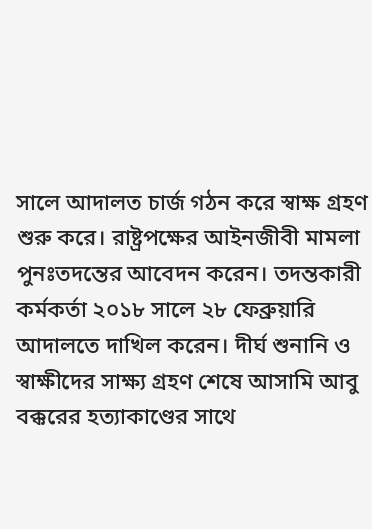সালে আদালত চার্জ গঠন করে স্বাক্ষ গ্রহণ শুরু করে। রাষ্ট্রপক্ষের আইনজীবী মামলা পুনঃতদন্তের আবেদন করেন। তদন্তকারী কর্মকর্তা ২০১৮ সালে ২৮ ফেব্রুয়ারি আদালতে দাখিল করেন। দীর্ঘ শুনানি ও স্বাক্ষীদের সাক্ষ্য গ্রহণ শেষে আসামি আবু বক্করের হত্যাকাণ্ডের সাথে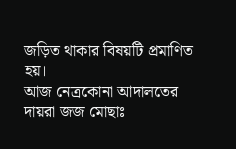জড়িত থাকার বিষয়টি প্রমাণিত হয়।
আজ নেত্রকোনা আদালতের দায়রা জজ মোছাঃ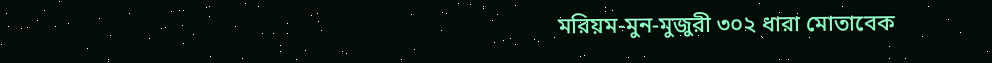মরিয়ম-মুন-মুজুরী ৩০২ ধারা মোতাবেক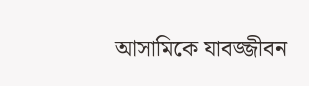আসামিকে যাবজ্জীবন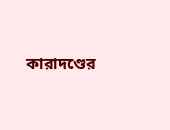কারাদণ্ডের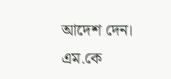আদেশ দেন।
এম.কে